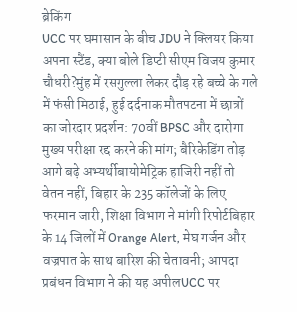ब्रेकिंग
UCC पर घमासान के बीच JDU ने क्लियर किया अपना स्टैंड, क्या बोले डिप्टी सीएम विजय कुमार चौधरी?मुंह में रसगुल्ला लेकर दौड़ रहे बच्चे के गले में फंसी मिठाई, हुई दर्दनाक मौतपटना में छात्रों का जोरदार प्रदर्शन: 70वीं BPSC और दारोगा मुख्य परीक्षा रद्द करने की मांग; बैरिकेडिंग तोड़ आगे बढ़े अभ्यर्थीबायोमेट्रिक हाजिरी नहीं तो वेतन नहीं, बिहार के 235 कॉलेजों के लिए फरमान जारी, शिक्षा विभाग ने मांगी रिपोर्टबिहार के 14 जिलों में Orange Alert, मेघ गर्जन और वज्रपात के साथ बारिश की चेतावनी; आपदा प्रबंधन विभाग ने की यह अपीलUCC पर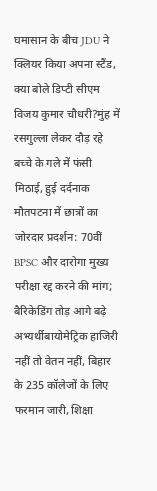घमासान के बीच JDU ने क्लियर किया अपना स्टैंड, क्या बोले डिप्टी सीएम विजय कुमार चौधरी?मुंह में रसगुल्ला लेकर दौड़ रहे बच्चे के गले में फंसी मिठाई, हुई दर्दनाक मौतपटना में छात्रों का जोरदार प्रदर्शन: 70वीं BPSC और दारोगा मुख्य परीक्षा रद्द करने की मांग; बैरिकेडिंग तोड़ आगे बढ़े अभ्यर्थीबायोमेट्रिक हाजिरी नहीं तो वेतन नहीं, बिहार के 235 कॉलेजों के लिए फरमान जारी, शिक्षा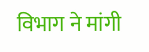विभाग ने मांगी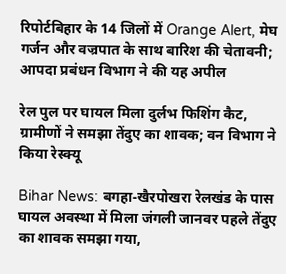रिपोर्टबिहार के 14 जिलों में Orange Alert, मेघ गर्जन और वज्रपात के साथ बारिश की चेतावनी; आपदा प्रबंधन विभाग ने की यह अपील

रेल पुल पर घायल मिला दुर्लभ फिशिंग कैट, ग्रामीणों ने समझा तेंदुए का शावक; वन विभाग ने किया रेस्क्यू

Bihar News: बगहा-खैरपोखरा रेलखंड के पास घायल अवस्था में मिला जंगली जानवर पहले तेंदुए का शावक समझा गया,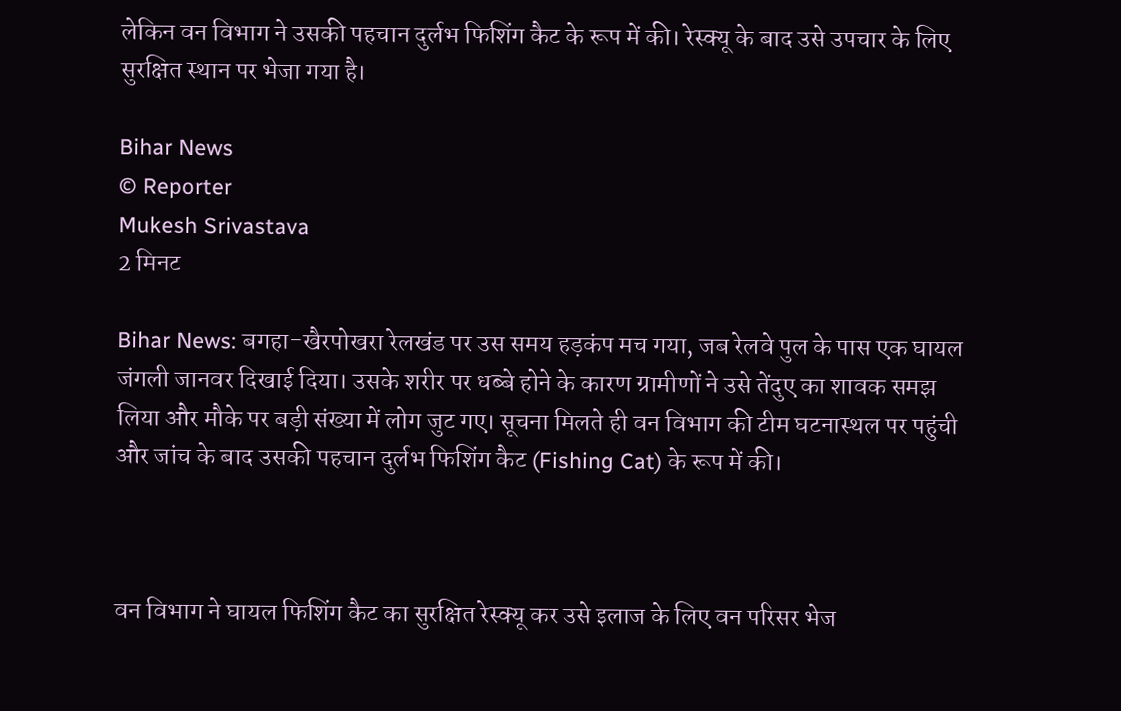लेकिन वन विभाग ने उसकी पहचान दुर्लभ फिशिंग कैट के रूप में की। रेस्क्यू के बाद उसे उपचार के लिए सुरक्षित स्थान पर भेजा गया है।

Bihar News
© Reporter
Mukesh Srivastava
2 मिनट

Bihar News: बगहा-खैरपोखरा रेलखंड पर उस समय हड़कंप मच गया, जब रेलवे पुल के पास एक घायल जंगली जानवर दिखाई दिया। उसके शरीर पर धब्बे होने के कारण ग्रामीणों ने उसे तेंदुए का शावक समझ लिया और मौके पर बड़ी संख्या में लोग जुट गए। सूचना मिलते ही वन विभाग की टीम घटनास्थल पर पहुंची और जांच के बाद उसकी पहचान दुर्लभ फिशिंग कैट (Fishing Cat) के रूप में की।



वन विभाग ने घायल फिशिंग कैट का सुरक्षित रेस्क्यू कर उसे इलाज के लिए वन परिसर भेज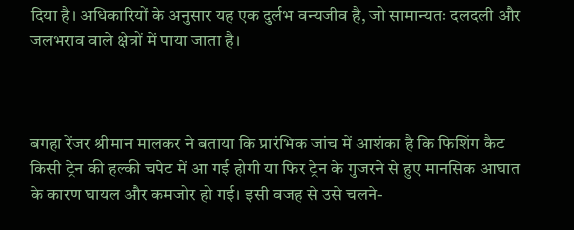दिया है। अधिकारियों के अनुसार यह एक दुर्लभ वन्यजीव है, जो सामान्यतः दलदली और जलभराव वाले क्षेत्रों में पाया जाता है।



बगहा रेंजर श्रीमान मालकर ने बताया कि प्रारंभिक जांच में आशंका है कि फिशिंग कैट किसी ट्रेन की हल्की चपेट में आ गई होगी या फिर ट्रेन के गुजरने से हुए मानसिक आघात के कारण घायल और कमजोर हो गई। इसी वजह से उसे चलने-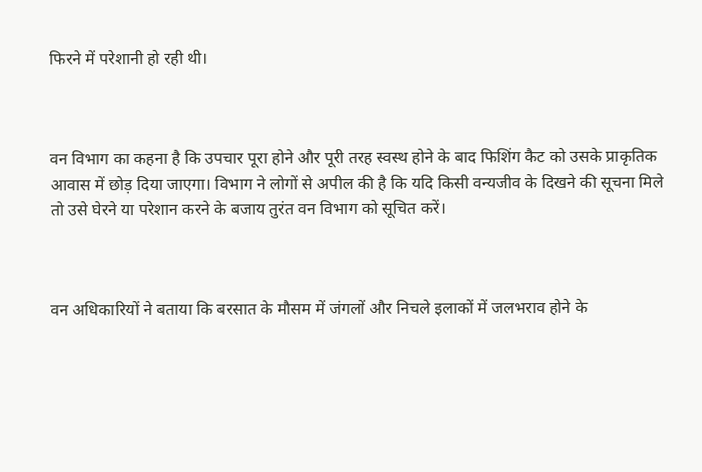फिरने में परेशानी हो रही थी।



वन विभाग का कहना है कि उपचार पूरा होने और पूरी तरह स्वस्थ होने के बाद फिशिंग कैट को उसके प्राकृतिक आवास में छोड़ दिया जाएगा। विभाग ने लोगों से अपील की है कि यदि किसी वन्यजीव के दिखने की सूचना मिले तो उसे घेरने या परेशान करने के बजाय तुरंत वन विभाग को सूचित करें।



वन अधिकारियों ने बताया कि बरसात के मौसम में जंगलों और निचले इलाकों में जलभराव होने के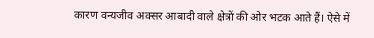कारण वन्यजीव अक्सर आबादी वाले क्षेत्रों की ओर भटक आते हैं। ऐसे में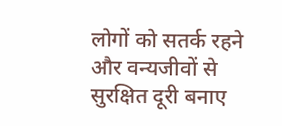लोगों को सतर्क रहने और वन्यजीवों से सुरक्षित दूरी बनाए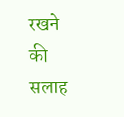रखने की सलाह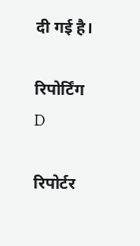दी गई है।

रिपोर्टिंग
D

रिपोर्टर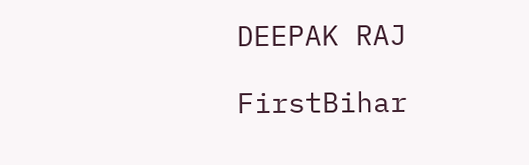DEEPAK RAJ

FirstBihar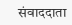संवाददाता